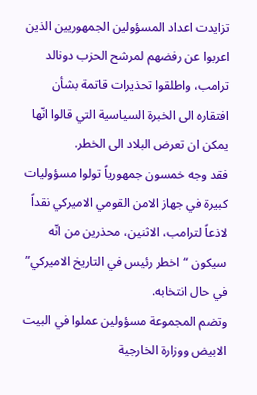تزايدت اعداد المسؤولين الجمهوريين الذين اعربوا عن رفضهم لمرشح الحزب دونالد ترامب، واطلقوا تحذيرات قاتمة بشأن افتقاره الى الخبرة السياسية التي قالوا انّها يمكن ان تعرض البلاد الى الخطر.
فقد وجه خمسون جمهورياً تولوا مسؤوليات كبيرة في جهاز الامن القومي الاميركي نقداً لاذعاً لترامب، الاثنين، محذرين من انّه سيكون “اخطر رئيس في التاريخ الاميركي” في حال انتخابه.
وتضم المجموعة مسؤولين عملوا في البيت الابيض ووزارة الخارجية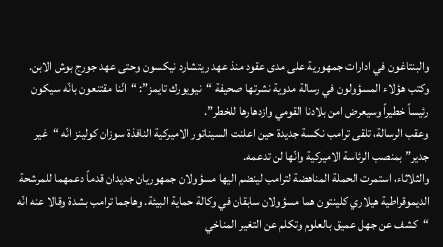والبنتاغون في ادارات جمهورية على مدى عقود منذ عهد ريتشارد نيكسون وحتى عهد جورج بوش الابن.
وكتب هؤلاء المسؤولون في رسالة مدوية نشرتها صحيفة “نيويورك تايمز”: “انّنا مقتنعون بانّه سيكون رئيساً خطيراً وسيعرض امن بلادنا القومي وازدهارها للخطر”.
وعقب الرسالة، تلقى ترامب نكسة جديدة حين اعلنت السيناتور الاميركية النافذة سوزان كولينز انّه “غير جدير” بمنصب الرئاسة الاميركية وانّها لن تدعمه.
والثلاثاء، استمرت الحملة المناهضة لترامب لينضم اليها مسؤولان جمهوريان جديدان قدماً دعمهما للمرشحة الديموقراطية هيلاري كلينتون هما مسؤولان سابقان في وكالة حماية البيئة. وهاجما ترامب بشدة وقالا عنه انّه “كشف عن جهل عميق بالعلوم وتكلم عن التغير المناخي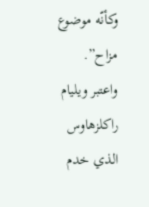وكأنّه موضوع مزاح”.
واعتبر ويليام راكلزهاوس الذي خدم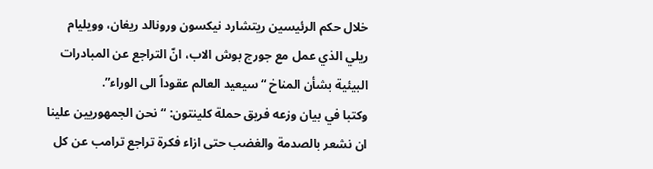خلال حكم الرئيسين ريتشارد نيكسون ورونالد ريغان، وويليام ريلي الذي عمل مع جورج بوش الاب، انّ التراجع عن المبادرات البيئية بشأن المناخ “سيعيد العالم عقوداً الى الوراء”.
وكتبا في بيان وزعه فريق حملة كلينتون: “نحن الجمهوريين علينا ان نشعر بالصدمة والغضب حتى ازاء فكرة تراجع ترامب عن كل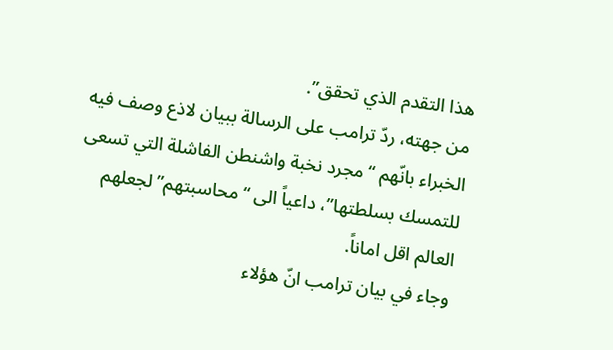هذا التقدم الذي تحقق”.
من جهته، ردّ ترامب على الرسالة ببيان لاذع وصف فيه الخبراء بانّهم “مجرد نخبة واشنطن الفاشلة التي تسعى للتمسك بسلطتها”، داعياً الى “محاسبتهم” لجعلهم العالم اقل اماناً.
وجاء في بيان ترامب انّ هؤلاء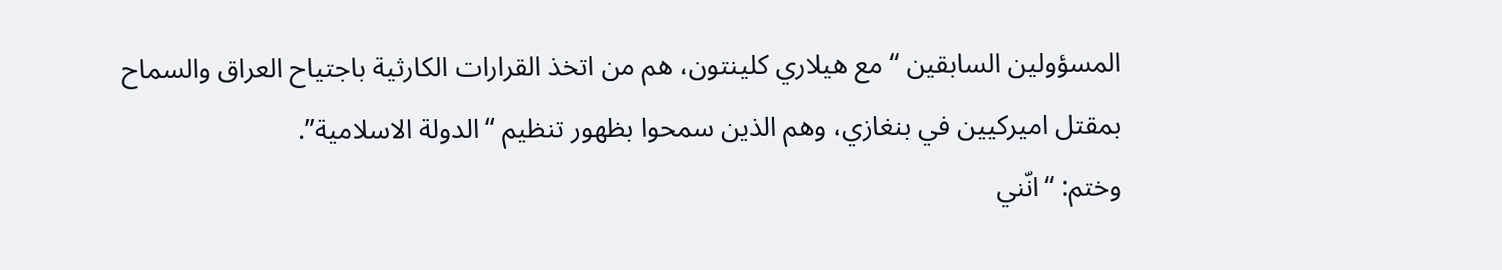المسؤولين السابقين “مع هيلاري كلينتون، هم من اتخذ القرارات الكارثية باجتياح العراق والسماح بمقتل اميركيين في بنغازي، وهم الذين سمحوا بظهور تنظيم “الدولة الاسلامية”.
وختم: “انّني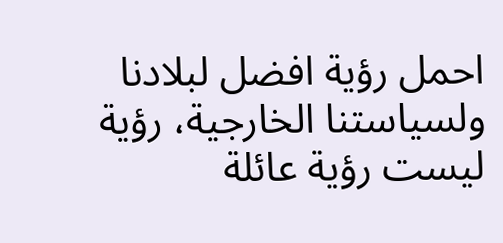احمل رؤية افضل لبلادنا ولسياستنا الخارجية، رؤية ليست رؤية عائلة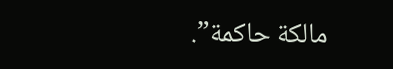مالكة حاكمة”.